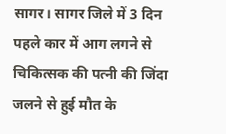सागर। सागर जिले में 3 दिन पहले कार में आग लगने से चिकित्सक की पत्नी की जिंदा जलने से हुई मौत के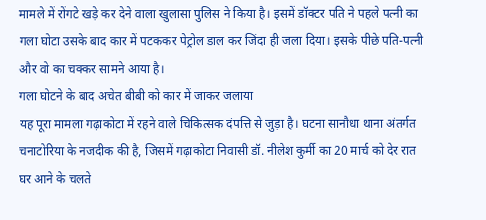मामले में रोंगटे खड़े कर देने वाला खुलासा पुलिस ने किया है। इसमें डॉक्टर पति ने पहले पत्नी का गला घोटा उसके बाद कार में पटककर पेट्रोल डाल कर जिंदा ही जला दिया। इसके पीछे पति-पत्नी और वो का चक्कर सामने आया है।
गला घोटने के बाद अचेत बीबी को कार में जाकर जलाया
यह पूरा मामला गढ़ाकोटा में रहने वाले चिकित्सक दंपत्ति से जुड़ा है। घटना सानौधा थाना अंतर्गत चनाटोरिया के नजदीक की है, जिसमें गढ़ाकोटा निवासी डॉ. नीलेश कुर्मी का 20 मार्च को देर रात घर आने के चलते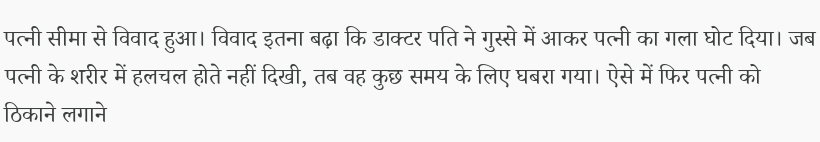पत्नी सीमा से विवाद हुआ। विवाद इतना बढ़ा कि डाक्टर पति ने गुस्से में आकर पत्नी का गला घोट दिया। जब पत्नी के शरीर में हलचल होते नहीं दिखी, तब वह कुछ समय के लिए घबरा गया। ऐसे में फिर पत्नी को ठिकाने लगाने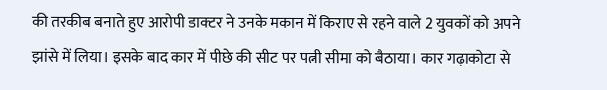की तरकीब बनाते हुए आरोपी डाक्टर ने उनके मकान में किराए से रहने वाले 2 युवकों को अपने झांसे में लिया। इसके बाद कार में पीछे की सीट पर पत्नी सीमा को बैठाया। कार गढ़ाकोटा से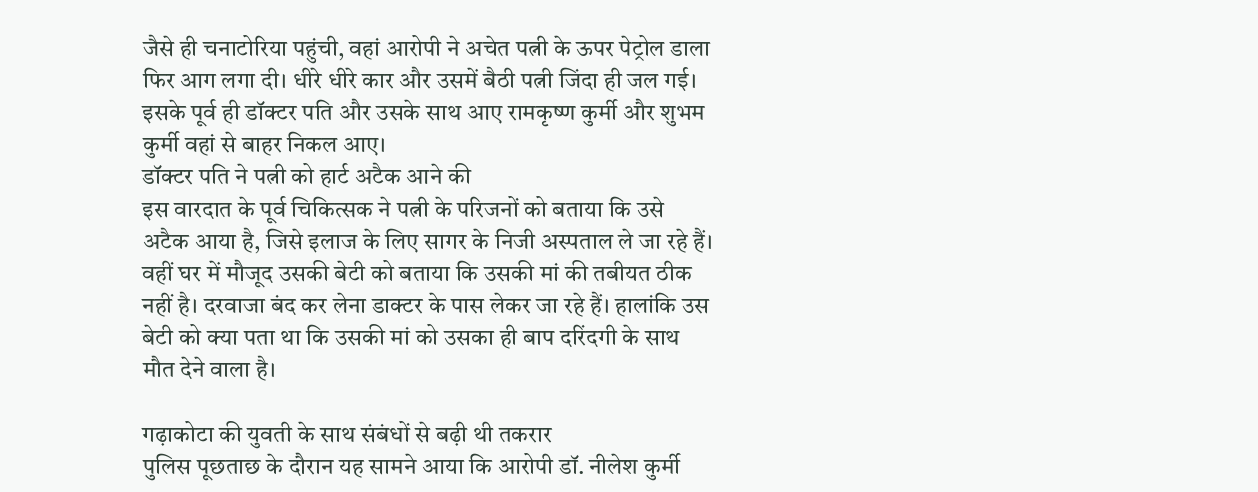जैसे ही चनाटोरिया पहुंची, वहां आरोपी ने अचेत पत्नी के ऊपर पेट्रोल डाला फिर आग लगा दी। धीरे धीरे कार और उसमें बैठी पत्नी जिंदा ही जल गई। इसके पूर्व ही डॉक्टर पति और उसके साथ आए रामकृष्ण कुर्मी और शुभम कुर्मी वहां से बाहर निकल आए।
डॉक्टर पति ने पत्नी को हार्ट अटैक आने की
इस वारदात के पूर्व चिकित्सक ने पत्नी के परिजनों को बताया कि उसे अटैक आया है, जिसे इलाज के लिए सागर के निजी अस्पताल ले जा रहे हैं। वहीं घर में मौजूद उसकी बेटी को बताया कि उसकी मां की तबीयत ठीक नहीं है। दरवाजा बंद कर लेना डाक्टर के पास लेकर जा रहे हैं। हालांकि उस बेटी को क्या पता था कि उसकी मां को उसका ही बाप दरिंदगी के साथ मौत देने वाला है।

गढ़ाकोटा की युवती के साथ संबंधों से बढ़ी थी तकरार
पुलिस पूछताछ के दौरान यह सामने आया कि आरोपी डॉ. नीलेश कुर्मी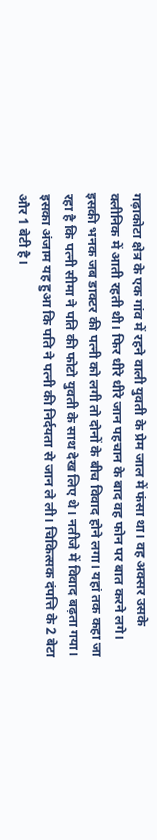गढ़ाकोटा क्षेत्र के एक गांव में रहने वाली युवती के प्रेम जाल में फंसा था। वह अक्सर उसके क्लीनिक में आती रहती थी। फिर धीरे धीरे जान पहचान के बाद वह फोन पर बात करने लगे। इसकी भनक जब डाक्टर की पत्नी को लगी तो दोनों के बीच विवाद होने लगा। यहां तक कहा जा रहा है कि पत्नी सीमा ने पति की फोटो युवती के साथ देख लिए थे। नतीजे में विवाद बढ़ता गया। इसका अंजाम यह हुआ कि पति ने पत्नी की निर्दयता से जान ले ली। चिकित्सक दंपत्ति के 2 बेटा और 1 बेटी है।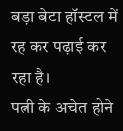बड़ा बेटा हॉस्टल में रह कर पढ़ाई कर रहा है।
पत्नी के अचेत होने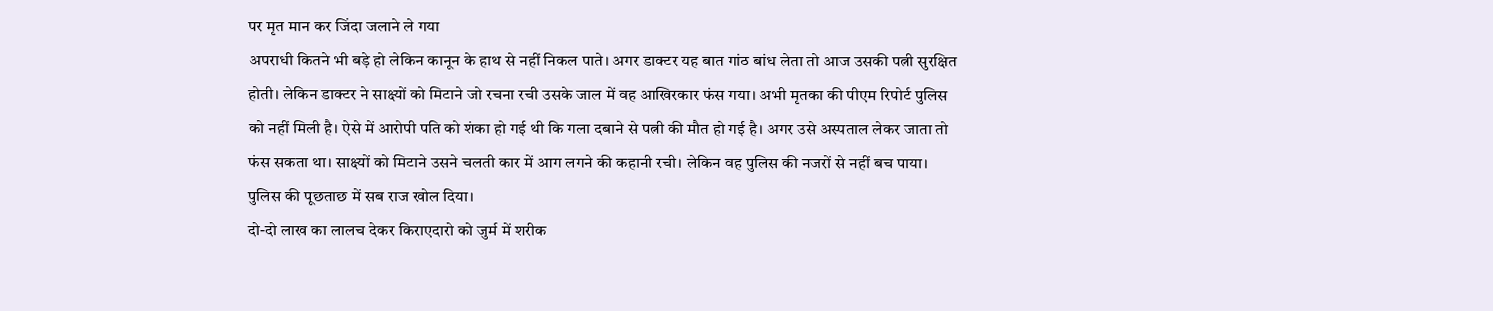पर मृत मान कर जिंदा जलाने ले गया
अपराधी कितने भी बड़े हो लेकिन कानून के हाथ से नहीं निकल पाते। अगर डाक्टर यह बात गांठ बांध लेता तो आज उसकी पत्नी सुरक्षित होती। लेकिन डाक्टर ने साक्ष्यों को मिटाने जो रचना रची उसके जाल में वह आखिरकार फंस गया। अभी मृतका की पीएम रिपोर्ट पुलिस को नहीं मिली है। ऐसे में आरोपी पति को शंका हो गई थी कि गला दबाने से पत्नी की मौत हो गई है। अगर उसे अस्पताल लेकर जाता तो फंस सकता था। साक्ष्यों को मिटाने उसने चलती कार में आग लगने की कहानी रची। लेकिन वह पुलिस की नजरों से नहीं बच पाया। पुलिस की पूछताछ में सब राज खोल दिया।
दो-दो लाख का लालच देकर किराएदारो को जुर्म में शरीक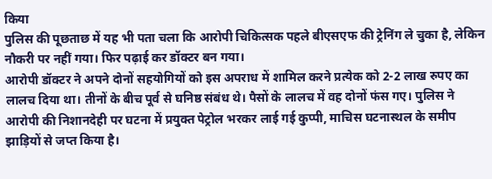किया
पुलिस की पूछताछ में यह भी पता चला कि आरोपी चिकित्सक पहले बीएसएफ की ट्रेनिंग ले चुका है, लेकिन नौकरी पर नहीं गया। फिर पढ़ाई कर डॉक्टर बन गया।
आरोपी डॉक्टर ने अपने दोनों सहयोगियों को इस अपराध में शामिल करने प्रत्येक को 2-2 लाख रुपए का लालच दिया था। तीनों के बीच पूर्व से घनिष्ठ संबंध थे। पैसों के लालच में वह दोनों फंस गए। पुलिस ने आरोपी की निशानदेही पर घटना में प्रयुक्त पेट्रोल भरकर लाई गई कुप्पी, माचिस घटनास्थल के समीप झाड़ियों से जप्त किया है।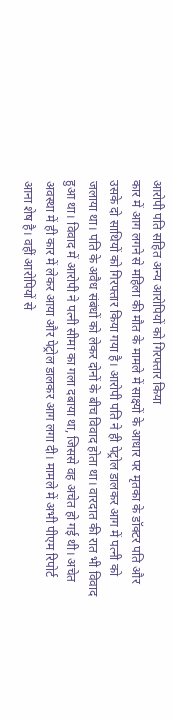आरोपी पति सहित अन्य आरोपियों को गिरफ्तार किया
कार में आग लगने से महिला की मौत के मामले में साक्ष्यों के आधार पर मृतका के डॉक्टर पति और उसके दो साथियों को गिरफ्तार किया गया है। आरोपी पति ने ही पेट्रोल डालकर आग में पत्नी को जलाया था। पति के अवैध संबंधों को लेकर दोनों के बीच विवाद होता था। वारदात की रात भी विवाद हुआ था। विवाद में आरोपी ने पत्नी सीमा का गला दबाया था, जिससे वह अचेत हो गई थी। अचेत अवस्था में ही कार में लेकर आया और पेट्रोल डालकर आग लगा दी। मामले में अभी पीएम रिपोर्ट आना शेष है। वहीं आरोपियों से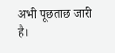अभी पूछताछ जारी है।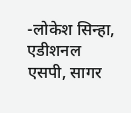-लोकेश सिन्हा, एडीशनल एसपी, सागर